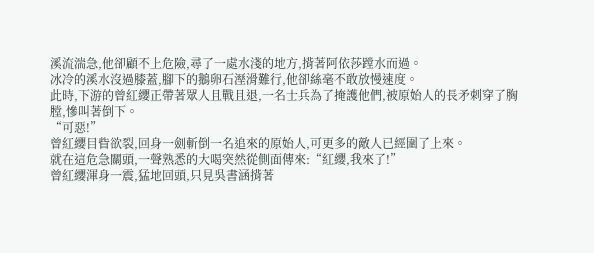溪流湍急,他卻顧不上危險,尋了一處水淺的地方,揹著阿依莎蹚水而過。
冰冷的溪水沒過膝蓋,腳下的鵝卵石溼滑難行,他卻絲毫不敢放慢速度。
此時,下游的曾紅纓正帶著眾人且戰且退,一名士兵為了掩護他們,被原始人的長矛刺穿了胸膛,慘叫著倒下。
“可惡!”
曾紅纓目眥欲裂,回身一劍斬倒一名追來的原始人,可更多的敵人已經圍了上來。
就在這危急關頭,一聲熟悉的大喝突然從側面傳來:“紅纓,我來了!”
曾紅纓渾身一震,猛地回頭,只見吳書涵揹著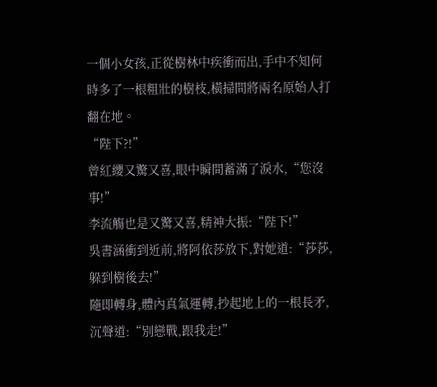一個小女孩,正從樹林中疾衝而出,手中不知何時多了一根粗壯的樹枝,橫掃間將兩名原始人打翻在地。
“陛下?!”
曾紅纓又驚又喜,眼中瞬間蓄滿了淚水,“您沒事!”
李流觴也是又驚又喜,精神大振:“陛下!”
吳書涵衝到近前,將阿依莎放下,對她道:“莎莎,躲到樹後去!”
隨即轉身,體內真氣運轉,抄起地上的一根長矛,沉聲道:“別戀戰,跟我走!”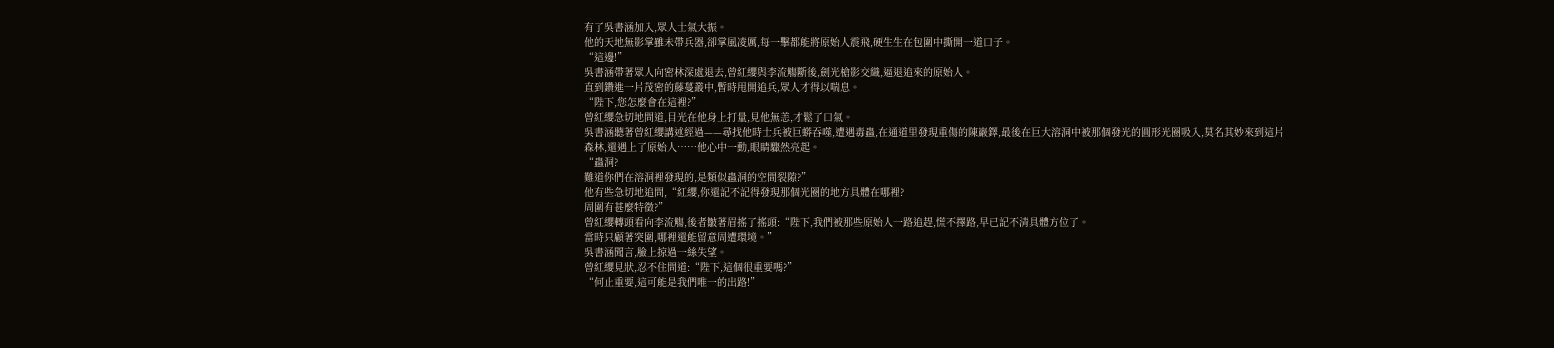有了吳書涵加入,眾人士氣大振。
他的天地無影掌雖未帶兵器,卻掌風凌厲,每一擊都能將原始人震飛,硬生生在包圍中撕開一道口子。
“這邊!”
吳書涵帶著眾人向密林深處退去,曾紅纓與李流觴斷後,劍光槍影交織,逼退追來的原始人。
直到鑽進一片茂密的藤蔓叢中,暫時甩開追兵,眾人才得以喘息。
“陛下,您怎麼會在這裡?”
曾紅纓急切地問道,目光在他身上打量,見他無恙,才鬆了口氣。
吳書涵聽著曾紅纓講述經過——尋找他時士兵被巨蟒吞噬,遭遇毒蟲,在通道里發現重傷的陳巖鐸,最後在巨大溶洞中被那個發光的圓形光圈吸入,莫名其妙來到這片森林,還遇上了原始人……他心中一動,眼睛驟然亮起。
“蟲洞?
難道你們在溶洞裡發現的,是類似蟲洞的空間裂隙?”
他有些急切地追問,“紅纓,你還記不記得發現那個光圈的地方具體在哪裡?
周圍有甚麼特徵?”
曾紅纓轉頭看向李流觴,後者皺著眉搖了搖頭:“陛下,我們被那些原始人一路追趕,慌不擇路,早已記不清具體方位了。
當時只顧著突圍,哪裡還能留意周遭環境。”
吳書涵聞言,臉上掠過一絲失望。
曾紅纓見狀,忍不住問道:“陛下,這個很重要嗎?”
“何止重要,這可能是我們唯一的出路!”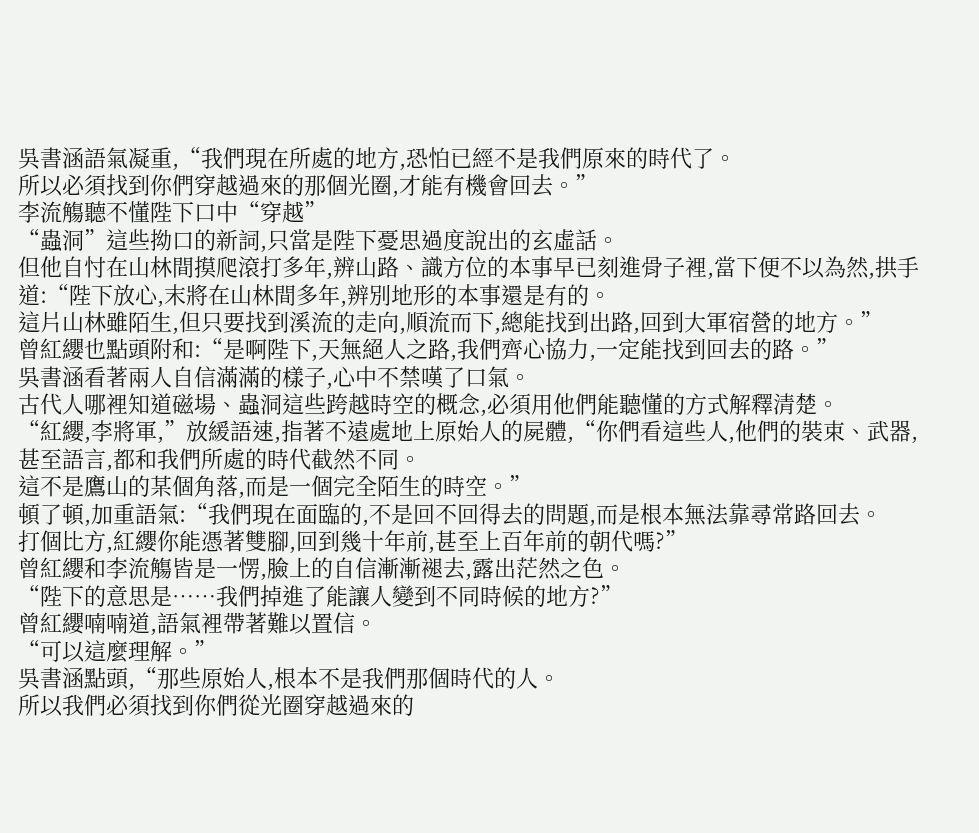吳書涵語氣凝重,“我們現在所處的地方,恐怕已經不是我們原來的時代了。
所以必須找到你們穿越過來的那個光圈,才能有機會回去。”
李流觴聽不懂陛下口中“穿越”
“蟲洞”這些拗口的新詞,只當是陛下憂思過度說出的玄虛話。
但他自忖在山林間摸爬滾打多年,辨山路、識方位的本事早已刻進骨子裡,當下便不以為然,拱手道:“陛下放心,末將在山林間多年,辨別地形的本事還是有的。
這片山林雖陌生,但只要找到溪流的走向,順流而下,總能找到出路,回到大軍宿營的地方。”
曾紅纓也點頭附和:“是啊陛下,天無絕人之路,我們齊心協力,一定能找到回去的路。”
吳書涵看著兩人自信滿滿的樣子,心中不禁嘆了口氣。
古代人哪裡知道磁場、蟲洞這些跨越時空的概念,必須用他們能聽懂的方式解釋清楚。
“紅纓,李將軍,”放緩語速,指著不遠處地上原始人的屍體,“你們看這些人,他們的裝束、武器,甚至語言,都和我們所處的時代截然不同。
這不是鷹山的某個角落,而是一個完全陌生的時空。”
頓了頓,加重語氣:“我們現在面臨的,不是回不回得去的問題,而是根本無法靠尋常路回去。
打個比方,紅纓你能憑著雙腳,回到幾十年前,甚至上百年前的朝代嗎?”
曾紅纓和李流觴皆是一愣,臉上的自信漸漸褪去,露出茫然之色。
“陛下的意思是……我們掉進了能讓人變到不同時候的地方?”
曾紅纓喃喃道,語氣裡帶著難以置信。
“可以這麼理解。”
吳書涵點頭,“那些原始人,根本不是我們那個時代的人。
所以我們必須找到你們從光圈穿越過來的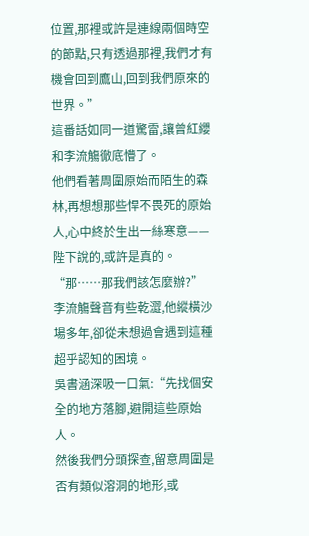位置,那裡或許是連線兩個時空的節點,只有透過那裡,我們才有機會回到鷹山,回到我們原來的世界。”
這番話如同一道驚雷,讓曾紅纓和李流觴徹底懵了。
他們看著周圍原始而陌生的森林,再想想那些悍不畏死的原始人,心中終於生出一絲寒意——陛下說的,或許是真的。
“那……那我們該怎麼辦?”
李流觴聲音有些乾澀,他縱橫沙場多年,卻從未想過會遇到這種超乎認知的困境。
吳書涵深吸一口氣:“先找個安全的地方落腳,避開這些原始人。
然後我們分頭探查,留意周圍是否有類似溶洞的地形,或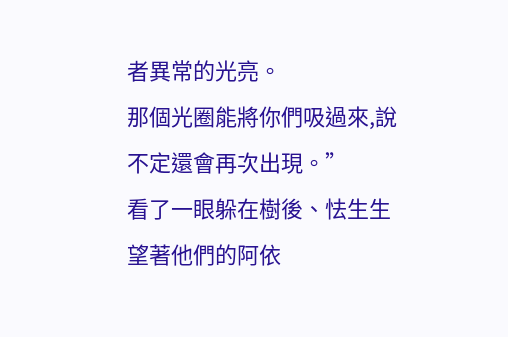者異常的光亮。
那個光圈能將你們吸過來,說不定還會再次出現。”
看了一眼躲在樹後、怯生生望著他們的阿依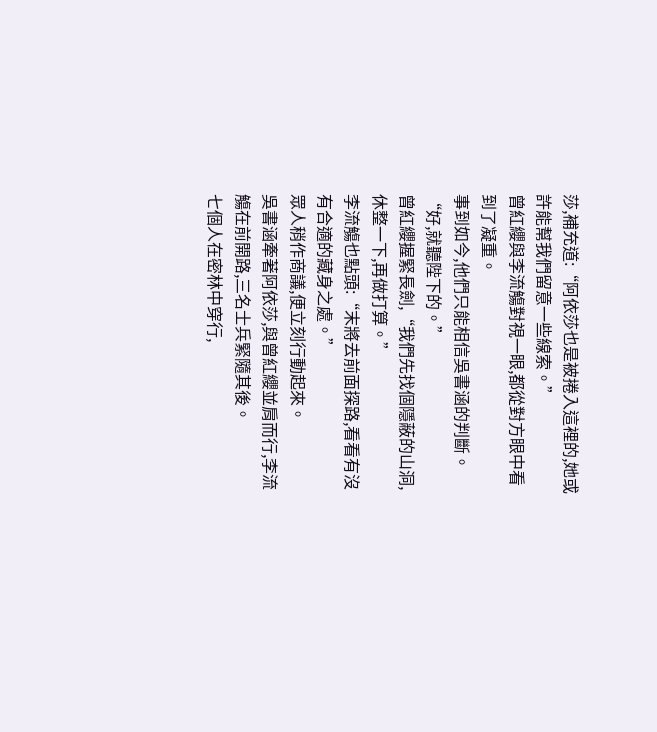莎,補充道:“阿依莎也是被捲入這裡的,她或許能幫我們留意一些線索。”
曾紅纓與李流觴對視一眼,都從對方眼中看到了凝重。
事到如今,他們只能相信吳書涵的判斷。
“好,就聽陛下的。”
曾紅纓握緊長劍,“我們先找個隱蔽的山洞,休整一下,再做打算。”
李流觴也點頭:“末將去前面探路,看看有沒有合適的藏身之處。”
眾人稍作商議,便立刻行動起來。
吳書涵牽著阿依莎,與曾紅纓並肩而行,李流觴在前開路,三名士兵緊隨其後。
七個人在密林中穿行,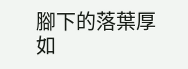腳下的落葉厚如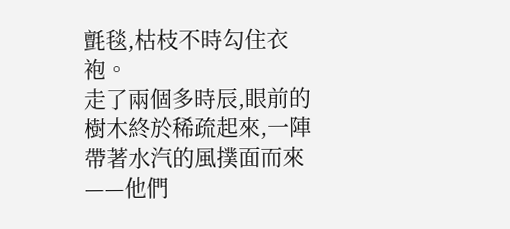氈毯,枯枝不時勾住衣袍。
走了兩個多時辰,眼前的樹木終於稀疏起來,一陣帶著水汽的風撲面而來——他們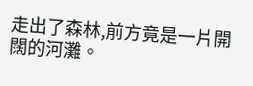走出了森林,前方竟是一片開闊的河灘。